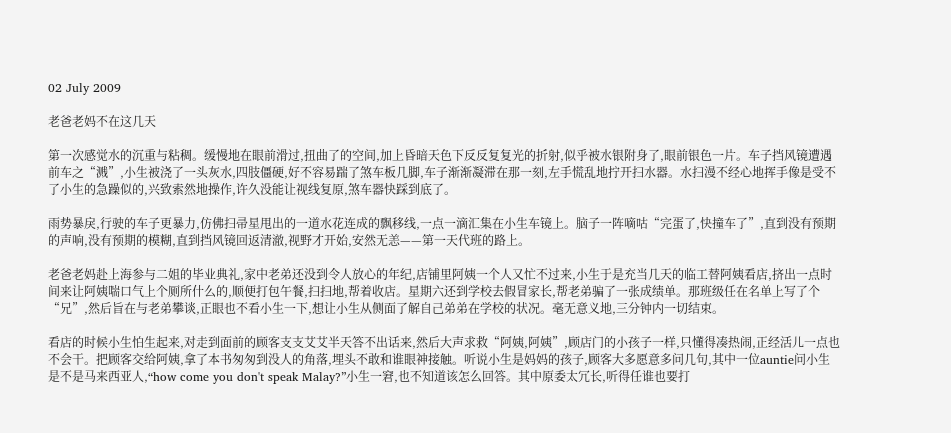02 July 2009

老爸老妈不在这几天

第一次感觉水的沉重与粘稠。缓慢地在眼前滑过,扭曲了的空间,加上昏暗天色下反反复复光的折射,似乎被水银附身了,眼前银色一片。车子挡风镜遭遇前车之“溅”,小生被浇了一头灰水,四肢僵硬,好不容易踹了煞车板几脚,车子渐渐凝滞在那一刻,左手慌乱地拧开扫水器。水扫漫不经心地挥手像是受不了小生的急躁似的,兴致索然地操作,许久没能让视线复原,煞车器快踩到底了。

雨势暴戾,行驶的车子更暴力,仿佛扫帚星甩出的一道水花连成的飘移线,一点一滴汇集在小生车镜上。脑子一阵嘀咕“完蛋了,快撞车了”,直到没有预期的声响,没有预期的模糊,直到挡风镜回返清澈,视野才开始,安然无恙——第一天代班的路上。

老爸老妈赴上海参与二姐的毕业典礼,家中老弟还没到令人放心的年纪,店铺里阿姨一个人又忙不过来,小生于是充当几天的临工替阿姨看店,挤出一点时间来让阿姨喘口气上个厕所什么的,顺便打包午餐,扫扫地,帮着收店。星期六还到学校去假冒家长,帮老弟骗了一张成绩单。那班级任在名单上写了个“兄”,然后旨在与老弟攀谈,正眼也不看小生一下,想让小生从侧面了解自己弟弟在学校的状况。毫无意义地,三分钟内一切结束。

看店的时候小生怕生起来,对走到面前的顾客支支艾艾半天答不出话来,然后大声求救“阿姨,阿姨”,顾店门的小孩子一样,只懂得凑热闹,正经活儿一点也不会干。把顾客交给阿姨,拿了本书匆匆到没人的角落,埋头不敢和谁眼神接触。听说小生是妈妈的孩子,顾客大多愿意多问几句,其中一位auntie问小生是不是马来西亚人,“how come you don't speak Malay?”小生一窘,也不知道该怎么回答。其中原委太冗长,听得任谁也要打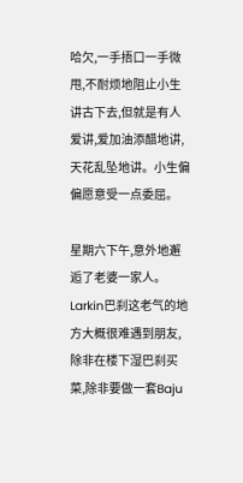哈欠,一手捂口一手微甩,不耐烦地阻止小生讲古下去,但就是有人爱讲,爱加油添醋地讲,天花乱坠地讲。小生偏偏愿意受一点委屈。

星期六下午,意外地邂逅了老婆一家人。Larkin巴刹这老气的地方大概很难遇到朋友,除非在楼下湿巴刹买菜,除非要做一套Baju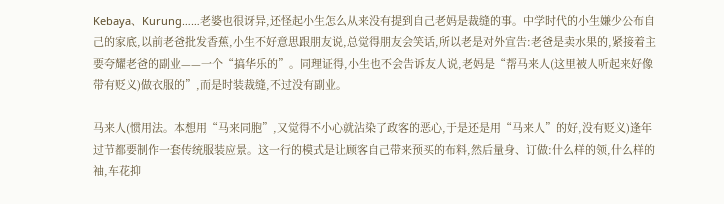Kebaya、Kurung……老婆也很讶异,还怪起小生怎么从来没有提到自己老妈是裁缝的事。中学时代的小生嫌少公布自己的家底,以前老爸批发香蕉,小生不好意思跟朋友说,总觉得朋友会笑话,所以老是对外宣告:老爸是卖水果的,紧接着主要夸耀老爸的副业——一个“搞华乐的”。同理证得,小生也不会告诉友人说,老妈是“帮马来人(这里被人听起来好像带有贬义)做衣服的”,而是时装裁缝,不过没有副业。

马来人(惯用法。本想用“马来同胞”,又觉得不小心就沾染了政客的恶心,于是还是用“马来人”的好,没有贬义)逢年过节都要制作一套传统服装应景。这一行的模式是让顾客自己带来预买的布料,然后量身、订做:什么样的领,什么样的袖,车花抑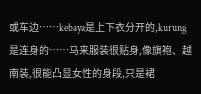或车边……kebaya是上下衣分开的,kurung是连身的……马来服装很贴身,像旗袍、越南装,很能凸显女性的身段,只是裙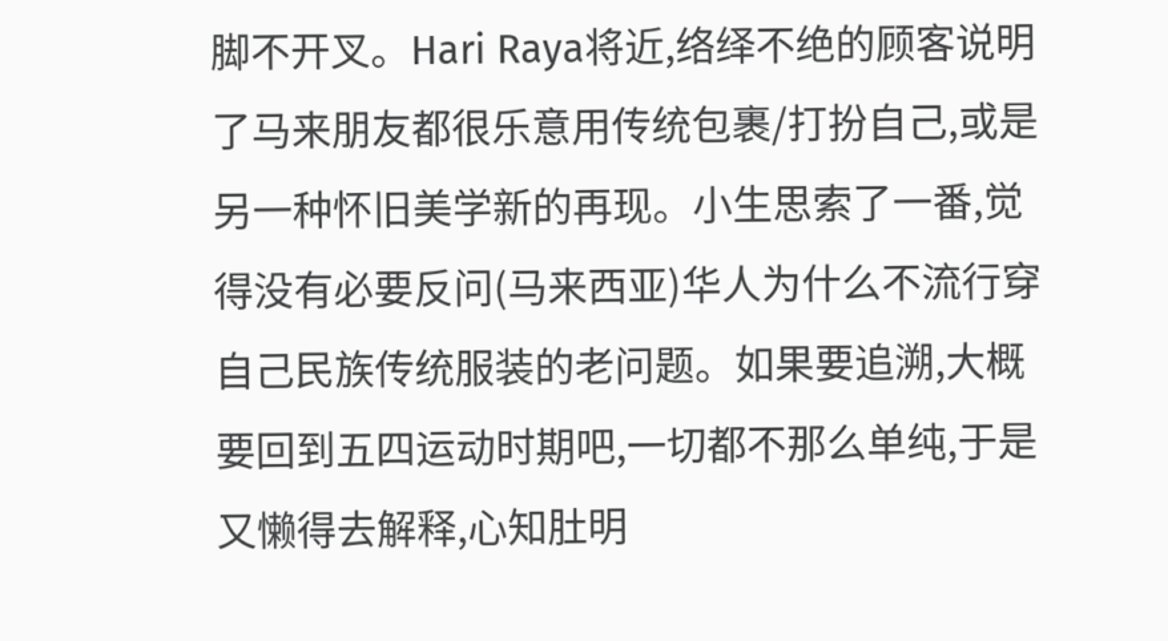脚不开叉。Hari Raya将近,络绎不绝的顾客说明了马来朋友都很乐意用传统包裹/打扮自己,或是另一种怀旧美学新的再现。小生思索了一番,觉得没有必要反问(马来西亚)华人为什么不流行穿自己民族传统服装的老问题。如果要追溯,大概要回到五四运动时期吧,一切都不那么单纯,于是又懒得去解释,心知肚明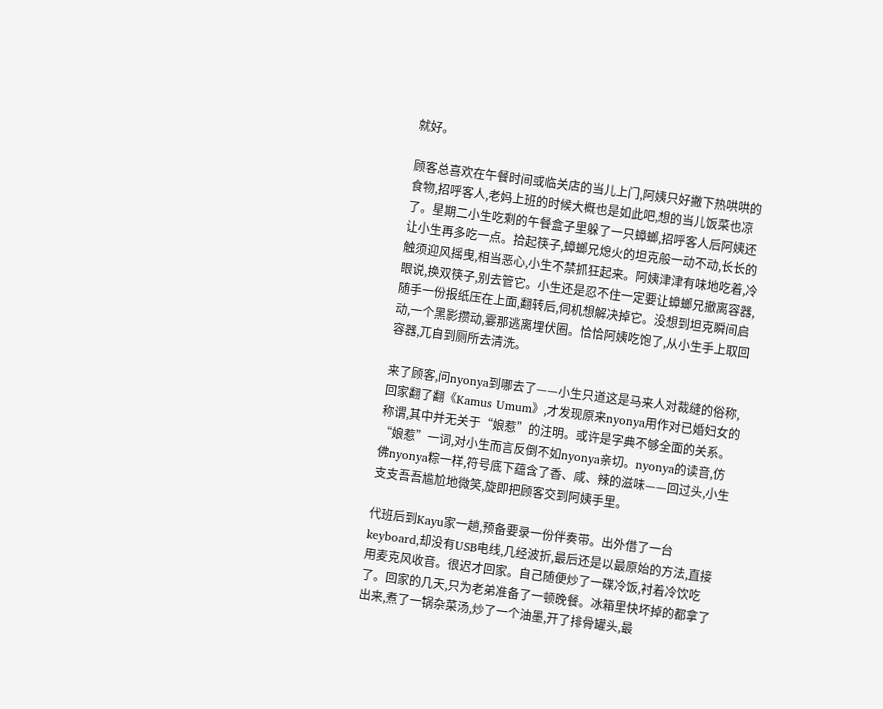就好。

顾客总喜欢在午餐时间或临关店的当儿上门,阿姨只好撇下热哄哄的食物,招呼客人,老妈上班的时候大概也是如此吧,想的当儿饭菜也凉了。星期二小生吃剩的午餐盒子里躲了一只蟑螂,招呼客人后阿姨还让小生再多吃一点。拾起筷子,蟑螂兄熄火的坦克般一动不动,长长的触须迎风摇曳,相当恶心,小生不禁抓狂起来。阿姨津津有味地吃着,冷眼说,换双筷子,别去管它。小生还是忍不住一定要让蟑螂兄撤离容器,随手一份报纸压在上面,翻转后,伺机想解决掉它。没想到坦克瞬间启动,一个黑影攒动,霎那逃离埋伏圈。恰恰阿姨吃饱了,从小生手上取回容器,兀自到厕所去清洗。

来了顾客,问nyonya到哪去了——小生只道这是马来人对裁缝的俗称,回家翻了翻《Kamus Umum》,才发现原来nyonya用作对已婚妇女的称谓,其中并无关于“娘惹”的注明。或许是字典不够全面的关系。“娘惹”一词,对小生而言反倒不如nyonya亲切。nyonya的读音,仿佛nyonya粽一样,符号底下蕴含了香、咸、辣的滋味——回过头,小生支支吾吾尴尬地微笑,旋即把顾客交到阿姨手里。

代班后到Kayu家一趟,预备要录一份伴奏带。出外借了一台keyboard,却没有USB电线,几经波折,最后还是以最原始的方法,直接用麦克风收音。很迟才回家。自己随便炒了一碟冷饭,衬着冷饮吃了。回家的几天,只为老弟准备了一顿晚餐。冰箱里快坏掉的都拿了出来,煮了一锅杂菜汤,炒了一个油墨,开了排骨罐头,最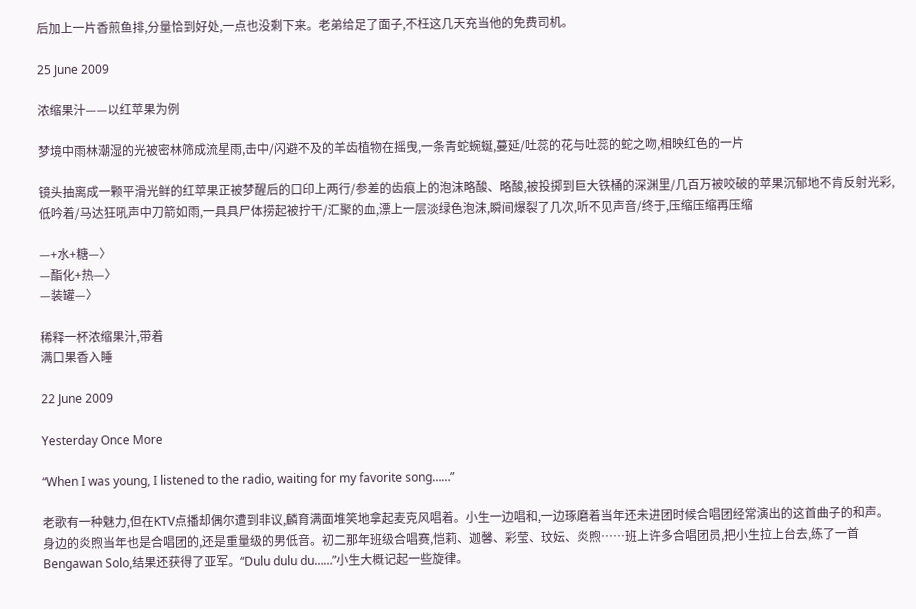后加上一片香煎鱼排,分量恰到好处,一点也没剩下来。老弟给足了面子,不枉这几天充当他的免费司机。

25 June 2009

浓缩果汁——以红苹果为例

梦境中雨林潮湿的光被密林筛成流星雨,击中/闪避不及的羊齿植物在摇曳,一条青蛇蜿蜒,蔓延/吐蕊的花与吐蕊的蛇之吻,相映红色的一片

镜头抽离成一颗平滑光鲜的红苹果正被梦醒后的口印上两行/参差的齿痕上的泡沫略酸、略酸,被投掷到巨大铁桶的深渊里/几百万被咬破的苹果沉郁地不肯反射光彩,低吟着/马达狂吼声中刀箭如雨,一具具尸体捞起被拧干/汇聚的血,漂上一层淡绿色泡沫,瞬间爆裂了几次,听不见声音/终于,压缩压缩再压缩

—+水+糖—〉
—酯化+热—〉
—装罐—〉

稀释一杯浓缩果汁,带着
满口果香入睡

22 June 2009

Yesterday Once More

“When I was young, I listened to the radio, waiting for my favorite song……”

老歌有一种魅力,但在KTV点播却偶尔遭到非议,麟育满面堆笑地拿起麦克风唱着。小生一边唱和,一边琢磨着当年还未进团时候合唱团经常演出的这首曲子的和声。身边的炎煦当年也是合唱团的,还是重量级的男低音。初二那年班级合唱赛,恺莉、迦馨、彩莹、玟妘、炎煦……班上许多合唱团员,把小生拉上台去,练了一首Bengawan Solo,结果还获得了亚军。“Dulu dulu du……”小生大概记起一些旋律。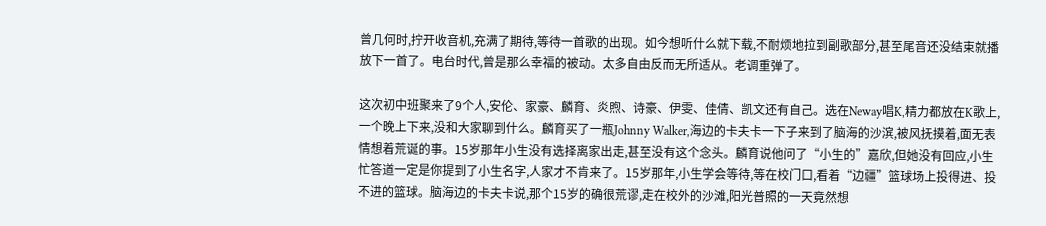曾几何时,拧开收音机,充满了期待,等待一首歌的出现。如今想听什么就下载,不耐烦地拉到副歌部分,甚至尾音还没结束就播放下一首了。电台时代,曾是那么幸福的被动。太多自由反而无所适从。老调重弹了。

这次初中班聚来了9个人,安伦、家豪、麟育、炎煦、诗豪、伊雯、佳倩、凯文还有自己。选在Neway唱K,精力都放在K歌上,一个晚上下来,没和大家聊到什么。麟育买了一瓶Johnny Walker,海边的卡夫卡一下子来到了脑海的沙滨,被风抚摸着,面无表情想着荒诞的事。15岁那年小生没有选择离家出走,甚至没有这个念头。麟育说他问了“小生的”嘉欣,但她没有回应,小生忙答道一定是你提到了小生名字,人家才不肯来了。15岁那年,小生学会等待,等在校门口,看着“边疆”篮球场上投得进、投不进的篮球。脑海边的卡夫卡说,那个15岁的确很荒谬,走在校外的沙滩,阳光普照的一天竟然想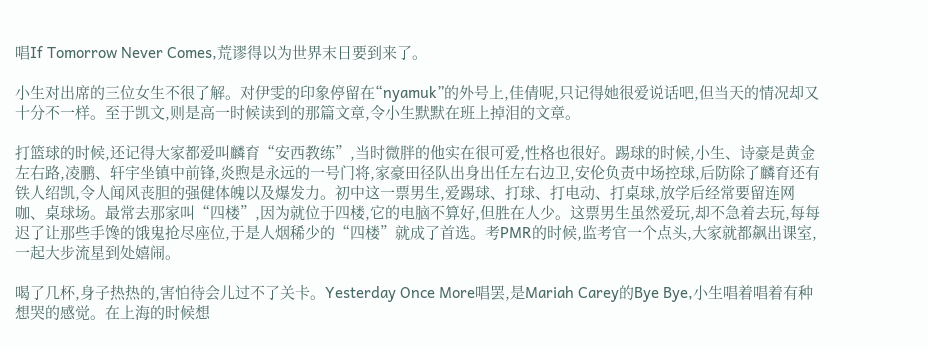唱If Tomorrow Never Comes,荒谬得以为世界末日要到来了。

小生对出席的三位女生不很了解。对伊雯的印象停留在“nyamuk”的外号上,佳倩呢,只记得她很爱说话吧,但当天的情况却又十分不一样。至于凯文,则是高一时候读到的那篇文章,令小生默默在班上掉泪的文章。

打篮球的时候,还记得大家都爱叫麟育“安西教练”,当时微胖的他实在很可爱,性格也很好。踢球的时候,小生、诗豪是黄金左右路,凌鹏、轩宇坐镇中前锋,炎煦是永远的一号门将,家豪田径队出身出任左右边卫,安伦负责中场控球,后防除了麟育还有铁人绍凯,令人闻风丧胆的强健体魄以及爆发力。初中这一票男生,爱踢球、打球、打电动、打桌球,放学后经常要留连网咖、桌球场。最常去那家叫“四楼”,因为就位于四楼,它的电脑不算好,但胜在人少。这票男生虽然爱玩,却不急着去玩,每每迟了让那些手馋的饿鬼抢尽座位,于是人烟稀少的“四楼”就成了首选。考PMR的时候,监考官一个点头,大家就都飙出课室,一起大步流星到处嬉闹。

喝了几杯,身子热热的,害怕待会儿过不了关卡。Yesterday Once More唱罢,是Mariah Carey的Bye Bye,小生唱着唱着有种想哭的感觉。在上海的时候想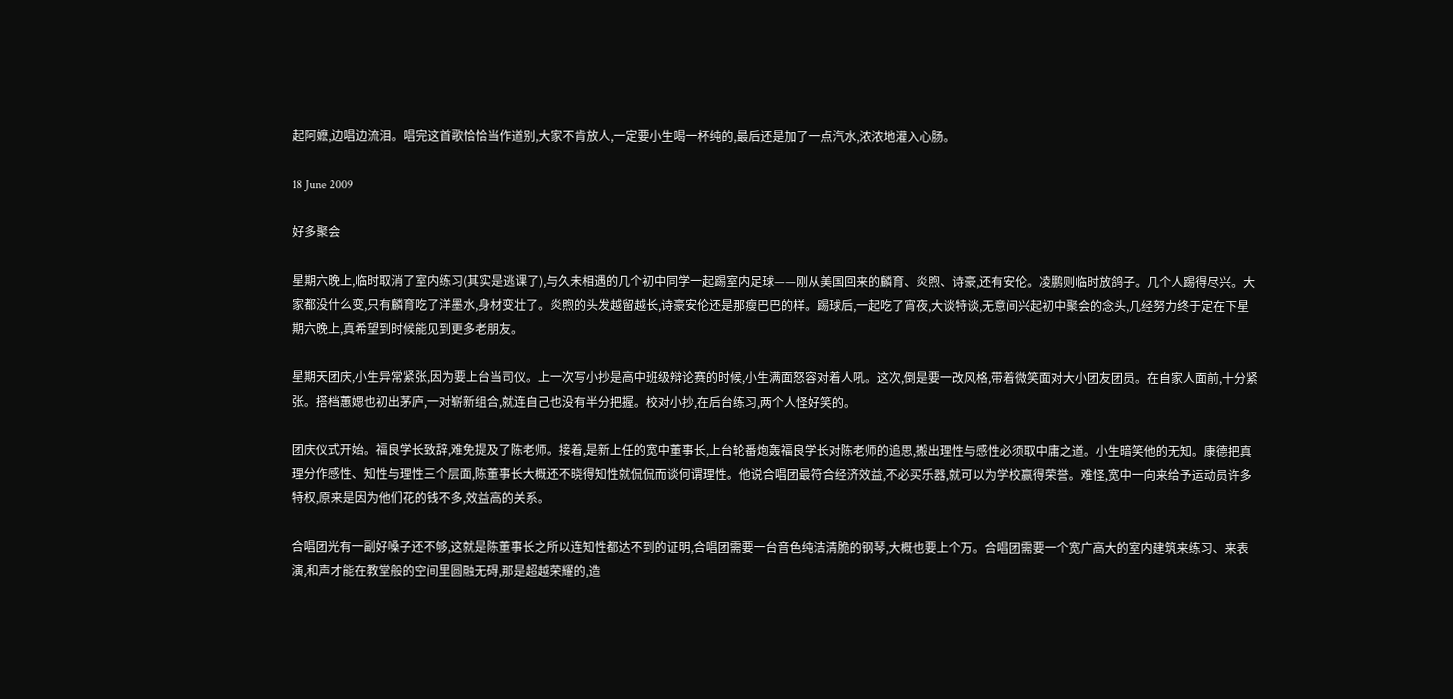起阿嬷,边唱边流泪。唱完这首歌恰恰当作道别,大家不肯放人,一定要小生喝一杯纯的,最后还是加了一点汽水,浓浓地灌入心肠。

18 June 2009

好多聚会

星期六晚上,临时取消了室内练习(其实是逃课了),与久未相遇的几个初中同学一起踢室内足球——刚从美国回来的麟育、炎煦、诗豪,还有安伦。凌鹏则临时放鸽子。几个人踢得尽兴。大家都没什么变,只有麟育吃了洋墨水,身材变壮了。炎煦的头发越留越长,诗豪安伦还是那瘦巴巴的样。踢球后,一起吃了宵夜,大谈特谈,无意间兴起初中聚会的念头,几经努力终于定在下星期六晚上,真希望到时候能见到更多老朋友。

星期天团庆,小生异常紧张,因为要上台当司仪。上一次写小抄是高中班级辩论赛的时候,小生满面怒容对着人吼。这次,倒是要一改风格,带着微笑面对大小团友团员。在自家人面前,十分紧张。搭档蕙媤也初出茅庐,一对崭新组合,就连自己也没有半分把握。校对小抄,在后台练习,两个人怪好笑的。

团庆仪式开始。福良学长致辞,难免提及了陈老师。接着,是新上任的宽中董事长,上台轮番炮轰福良学长对陈老师的追思,搬出理性与感性必须取中庸之道。小生暗笑他的无知。康德把真理分作感性、知性与理性三个层面,陈董事长大概还不晓得知性就侃侃而谈何谓理性。他说合唱团最符合经济效益,不必买乐器,就可以为学校赢得荣誉。难怪,宽中一向来给予运动员许多特权,原来是因为他们花的钱不多,效益高的关系。

合唱团光有一副好嗓子还不够,这就是陈董事长之所以连知性都达不到的证明,合唱团需要一台音色纯洁清脆的钢琴,大概也要上个万。合唱团需要一个宽广高大的室内建筑来练习、来表演,和声才能在教堂般的空间里圆融无碍,那是超越荣耀的,造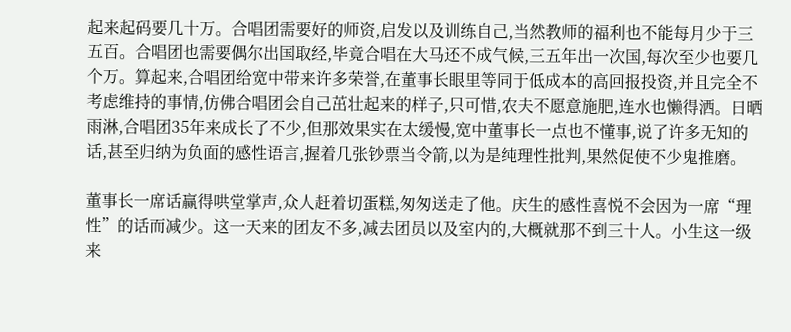起来起码要几十万。合唱团需要好的师资,启发以及训练自己,当然教师的福利也不能每月少于三五百。合唱团也需要偶尔出国取经,毕竟合唱在大马还不成气候,三五年出一次国,每次至少也要几个万。算起来,合唱团给宽中带来许多荣誉,在董事长眼里等同于低成本的高回报投资,并且完全不考虑维持的事情,仿佛合唱团会自己茁壮起来的样子,只可惜,农夫不愿意施肥,连水也懒得洒。日晒雨淋,合唱团35年来成长了不少,但那效果实在太缓慢,宽中董事长一点也不懂事,说了许多无知的话,甚至归纳为负面的感性语言,握着几张钞票当令箭,以为是纯理性批判,果然促使不少鬼推磨。

董事长一席话赢得哄堂掌声,众人赶着切蛋糕,匆匆送走了他。庆生的感性喜悦不会因为一席“理性”的话而减少。这一天来的团友不多,减去团员以及室内的,大概就那不到三十人。小生这一级来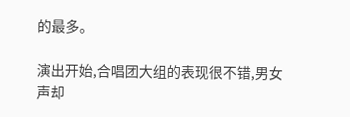的最多。

演出开始,合唱团大组的表现很不错,男女声却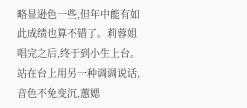略显逊色一些,但年中能有如此成绩也算不错了。莉蓉姐唱完之后,终于到小生上台。站在台上用另一种调调说话,音色不免变沉,蕙媤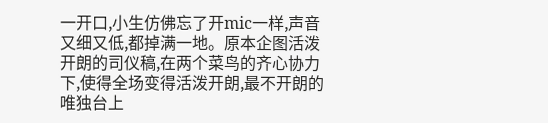一开口,小生仿佛忘了开mic一样,声音又细又低,都掉满一地。原本企图活泼开朗的司仪稿,在两个菜鸟的齐心协力下,使得全场变得活泼开朗,最不开朗的唯独台上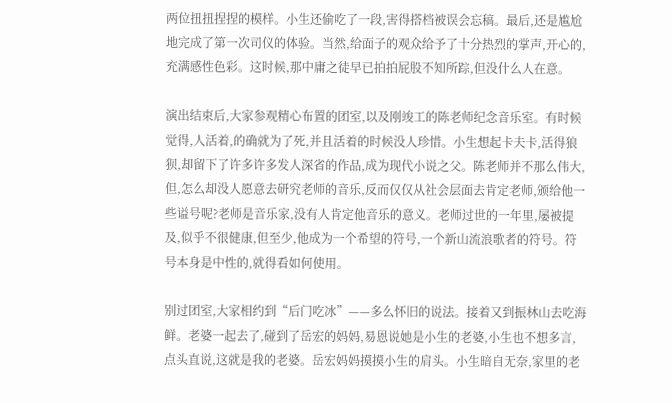两位扭扭捏捏的模样。小生还偷吃了一段,害得搭档被误会忘稿。最后,还是尴尬地完成了第一次司仪的体验。当然,给面子的观众给予了十分热烈的掌声,开心的,充满感性色彩。这时候,那中庸之徒早已拍拍屁股不知所踪,但没什么人在意。

演出结束后,大家参观精心布置的团室,以及刚竣工的陈老师纪念音乐室。有时候觉得,人活着,的确就为了死,并且活着的时候没人珍惜。小生想起卡夫卡,活得狼狈,却留下了许多许多发人深省的作品,成为现代小说之父。陈老师并不那么伟大,但,怎么却没人愿意去研究老师的音乐,反而仅仅从社会层面去肯定老师,颁给他一些谥号呢?老师是音乐家,没有人肯定他音乐的意义。老师过世的一年里,屡被提及,似乎不很健康,但至少,他成为一个希望的符号,一个新山流浪歌者的符号。符号本身是中性的,就得看如何使用。

别过团室,大家相约到“后门吃冰”——多么怀旧的说法。接着又到振林山去吃海鲜。老婆一起去了,碰到了岳宏的妈妈,易恩说她是小生的老婆,小生也不想多言,点头直说,这就是我的老婆。岳宏妈妈摸摸小生的肩头。小生暗自无奈,家里的老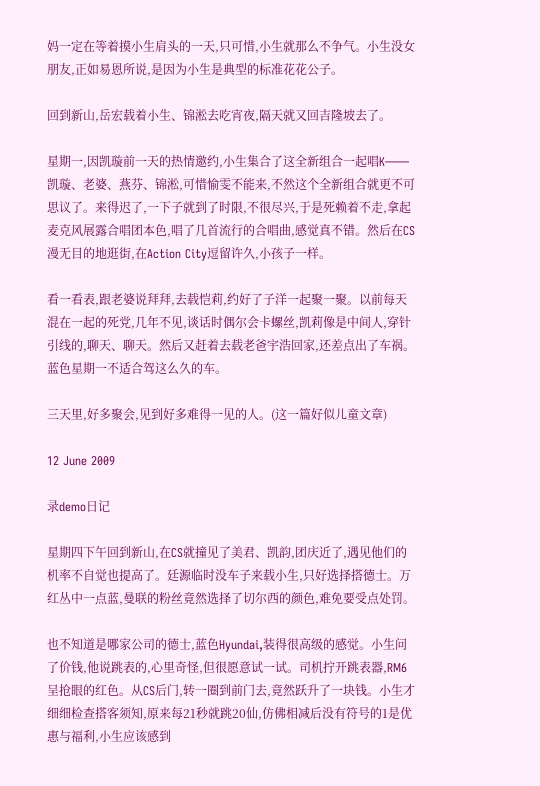妈一定在等着摸小生肩头的一天,只可惜,小生就那么不争气。小生没女朋友,正如易恩所说,是因为小生是典型的标准花花公子。

回到新山,岳宏载着小生、锦淞去吃宵夜,隔天就又回吉隆坡去了。

星期一,因凯璇前一天的热情邀约,小生集合了这全新组合一起唱K——凯璇、老婆、燕芬、锦淞,可惜愉雯不能来,不然这个全新组合就更不可思议了。来得迟了,一下子就到了时限,不很尽兴,于是死赖着不走,拿起麦克风展露合唱团本色,唱了几首流行的合唱曲,感觉真不错。然后在CS漫无目的地逛街,在Action City逗留许久,小孩子一样。

看一看表,跟老婆说拜拜,去载恺莉,约好了子洋一起聚一聚。以前每天混在一起的死党,几年不见,谈话时偶尔会卡螺丝,凯莉像是中间人,穿针引线的,聊天、聊天。然后又赶着去载老爸宇浩回家,还差点出了车祸。蓝色星期一不适合驾这么久的车。

三天里,好多聚会,见到好多难得一见的人。(这一篇好似儿童文章)

12 June 2009

录demo日记

星期四下午回到新山,在CS就撞见了美君、凯韵,团庆近了,遇见他们的机率不自觉也提高了。廷源临时没车子来载小生,只好选择搭德士。万红丛中一点蓝,曼联的粉丝竟然选择了切尔西的颜色,难免要受点处罚。

也不知道是哪家公司的德士,蓝色Hyundai,装得很高级的感觉。小生问了价钱,他说跳表的,心里奇怪,但很愿意试一试。司机拧开跳表器,RM6呈抢眼的红色。从CS后门,转一圈到前门去,竟然跃升了一块钱。小生才细细检查搭客须知,原来每21秒就跳20仙,仿佛相减后没有符号的1是优惠与福利,小生应该感到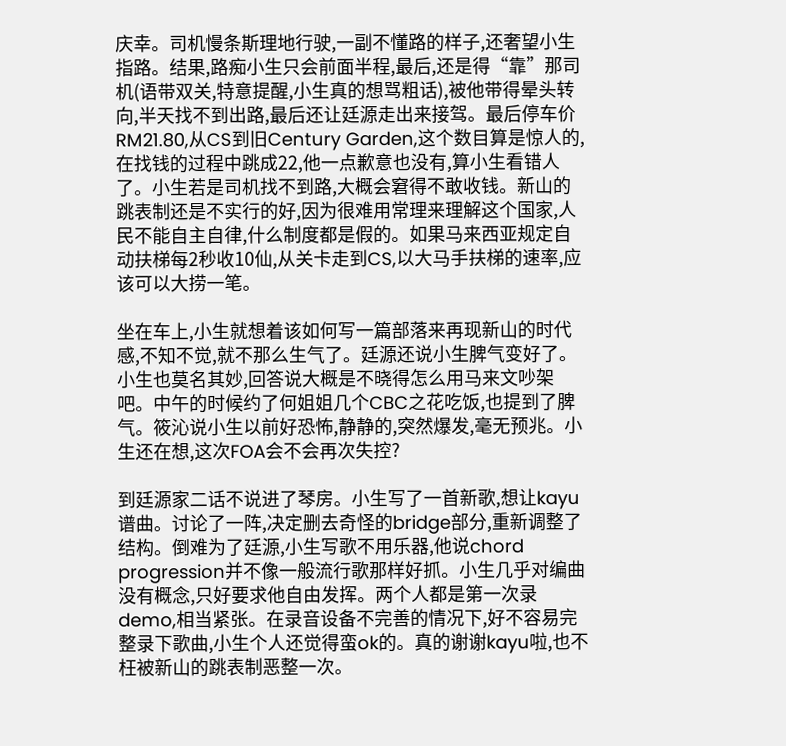庆幸。司机慢条斯理地行驶,一副不懂路的样子,还奢望小生指路。结果,路痴小生只会前面半程,最后,还是得“靠”那司机(语带双关,特意提醒,小生真的想骂粗话),被他带得晕头转向,半天找不到出路,最后还让廷源走出来接驾。最后停车价RM21.80,从CS到旧Century Garden,这个数目算是惊人的,在找钱的过程中跳成22,他一点歉意也没有,算小生看错人了。小生若是司机找不到路,大概会窘得不敢收钱。新山的跳表制还是不实行的好,因为很难用常理来理解这个国家,人民不能自主自律,什么制度都是假的。如果马来西亚规定自动扶梯每2秒收10仙,从关卡走到CS,以大马手扶梯的速率,应该可以大捞一笔。

坐在车上,小生就想着该如何写一篇部落来再现新山的时代感,不知不觉,就不那么生气了。廷源还说小生脾气变好了。小生也莫名其妙,回答说大概是不晓得怎么用马来文吵架吧。中午的时候约了何姐姐几个CBC之花吃饭,也提到了脾气。筱沁说小生以前好恐怖,静静的,突然爆发,毫无预兆。小生还在想,这次FOA会不会再次失控?

到廷源家二话不说进了琴房。小生写了一首新歌,想让kayu谱曲。讨论了一阵,决定删去奇怪的bridge部分,重新调整了结构。倒难为了廷源,小生写歌不用乐器,他说chord progression并不像一般流行歌那样好抓。小生几乎对编曲没有概念,只好要求他自由发挥。两个人都是第一次录demo,相当紧张。在录音设备不完善的情况下,好不容易完整录下歌曲,小生个人还觉得蛮ok的。真的谢谢kayu啦,也不枉被新山的跳表制恶整一次。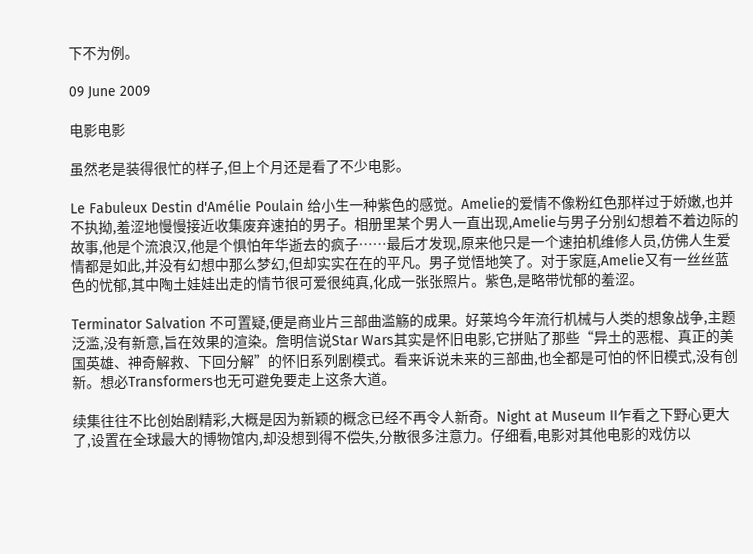下不为例。

09 June 2009

电影电影

虽然老是装得很忙的样子,但上个月还是看了不少电影。

Le Fabuleux Destin d'Amélie Poulain 给小生一种紫色的感觉。Amelie的爱情不像粉红色那样过于娇嫩,也并不执拗,羞涩地慢慢接近收集废弃速拍的男子。相册里某个男人一直出现,Amelie与男子分别幻想着不着边际的故事,他是个流浪汉,他是个惧怕年华逝去的疯子……最后才发现,原来他只是一个速拍机维修人员,仿佛人生爱情都是如此,并没有幻想中那么梦幻,但却实实在在的平凡。男子觉悟地笑了。对于家庭,Amelie又有一丝丝蓝色的忧郁,其中陶土娃娃出走的情节很可爱很纯真,化成一张张照片。紫色,是略带忧郁的羞涩。

Terminator Salvation 不可置疑,便是商业片三部曲滥觞的成果。好莱坞今年流行机械与人类的想象战争,主题泛滥,没有新意,旨在效果的渲染。詹明信说Star Wars其实是怀旧电影,它拼贴了那些“异土的恶棍、真正的美国英雄、神奇解救、下回分解”的怀旧系列剧模式。看来诉说未来的三部曲,也全都是可怕的怀旧模式,没有创新。想必Transformers也无可避免要走上这条大道。

续集往往不比创始剧精彩,大概是因为新颖的概念已经不再令人新奇。Night at Museum II乍看之下野心更大了,设置在全球最大的博物馆内,却没想到得不偿失,分散很多注意力。仔细看,电影对其他电影的戏仿以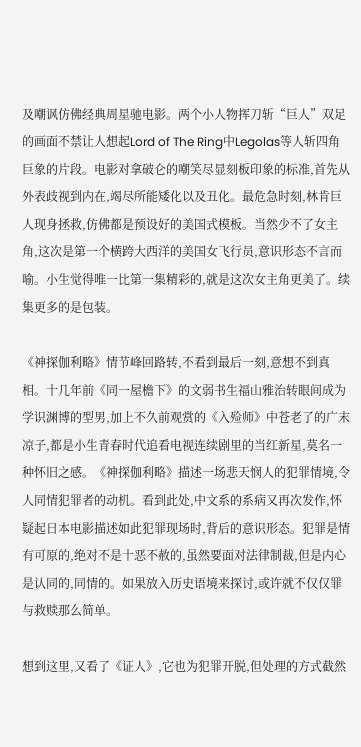及嘲讽仿佛经典周星驰电影。两个小人物挥刀斩“巨人”双足的画面不禁让人想起Lord of The Ring中Legolas等人斩四角巨象的片段。电影对拿破仑的嘲笑尽显刻板印象的标准,首先从外表歧视到内在,竭尽所能矮化以及丑化。最危急时刻,林肯巨人现身拯救,仿佛都是预设好的美国式模板。当然少不了女主角,这次是第一个横跨大西洋的美国女飞行员,意识形态不言而喻。小生觉得唯一比第一集精彩的,就是这次女主角更美了。续集更多的是包装。

《神探伽利略》情节峰回路转,不看到最后一刻,意想不到真相。十几年前《同一屋檐下》的文弱书生福山雅治转眼间成为学识渊博的型男,加上不久前观赏的《入殓师》中苍老了的广末凉子,都是小生青春时代追看电视连续剧里的当红新星,莫名一种怀旧之感。《神探伽利略》描述一场悲天悯人的犯罪情境,令人同情犯罪者的动机。看到此处,中文系的系病又再次发作,怀疑起日本电影描述如此犯罪现场时,背后的意识形态。犯罪是情有可原的,绝对不是十恶不赦的,虽然要面对法律制裁,但是内心是认同的,同情的。如果放入历史语境来探讨,或许就不仅仅罪与救赎那么简单。

想到这里,又看了《证人》,它也为犯罪开脱,但处理的方式截然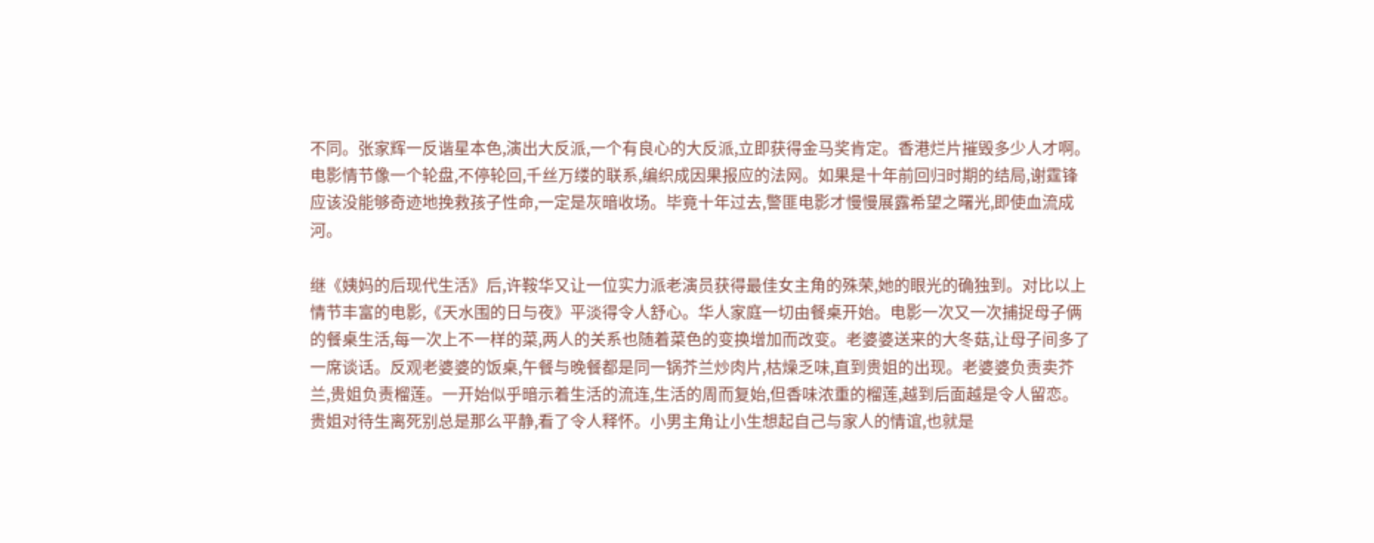不同。张家辉一反谐星本色,演出大反派,一个有良心的大反派,立即获得金马奖肯定。香港烂片摧毁多少人才啊。电影情节像一个轮盘,不停轮回,千丝万缕的联系,编织成因果报应的法网。如果是十年前回归时期的结局,谢霆锋应该没能够奇迹地挽救孩子性命,一定是灰暗收场。毕竟十年过去,警匪电影才慢慢展露希望之曙光,即使血流成河。

继《姨妈的后现代生活》后,许鞍华又让一位实力派老演员获得最佳女主角的殊荣,她的眼光的确独到。对比以上情节丰富的电影,《天水围的日与夜》平淡得令人舒心。华人家庭一切由餐桌开始。电影一次又一次捕捉母子俩的餐桌生活,每一次上不一样的菜,两人的关系也随着菜色的变换增加而改变。老婆婆送来的大冬菇,让母子间多了一席谈话。反观老婆婆的饭桌,午餐与晚餐都是同一锅芥兰炒肉片,枯燥乏味,直到贵姐的出现。老婆婆负责卖芥兰,贵姐负责榴莲。一开始似乎暗示着生活的流连,生活的周而复始,但香味浓重的榴莲,越到后面越是令人留恋。贵姐对待生离死别总是那么平静,看了令人释怀。小男主角让小生想起自己与家人的情谊,也就是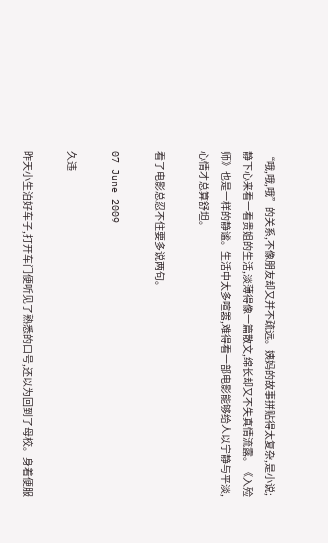“哦,哦,哦”的关系,不像朋友却又并不疏远。姨妈的故事拼贴得太复杂,是小说;静下心来看一看贵姐的生活,淡薄得像一篇散文,绵长却又不失真情流露。《入殓师》也是一样的静谧。生活中太多喧嚣,难得看一部电影能够给人以宁静与平淡,心情才总算舒坦。

看了电影总忍不住要多说两句。

07 June 2009

久违

昨天小生泊好车子,打开车门便听见了熟悉的口号,还以为回到了母校。身着便服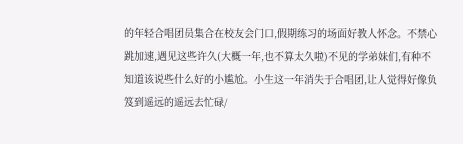的年轻合唱团员集合在校友会门口,假期练习的场面好教人怀念。不禁心跳加速,遇见这些许久(大概一年,也不算太久啦)不见的学弟妹们,有种不知道该说些什么好的小尴尬。小生这一年消失于合唱团,让人觉得好像负笈到遥远的遥远去忙碌/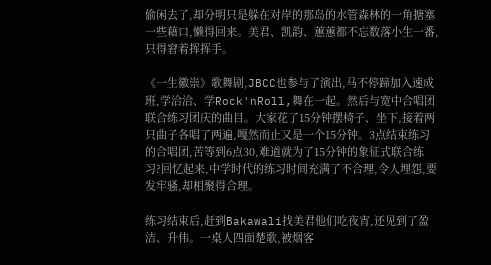偷闲去了,却分明只是躲在对岸的那岛的水管森林的一角搪塞一些藉口,懒得回来。美君、凯韵、蕙蕙都不忘数落小生一番,只得窘着挥挥手。

《一生徽崇》歌舞剧,JBCC也参与了演出,马不停蹄加入速成班,学洽洽、学Rock'nRoll,舞在一起。然后与宽中合唱团联合练习团庆的曲目。大家花了15分钟摆椅子、坐下,接着两只曲子各唱了两遍,嘎然而止又是一个15分钟。3点结束练习的合唱团,苦等到6点30,难道就为了15分钟的象征式联合练习?回忆起来,中学时代的练习时间充满了不合理,令人埋怨,要发牢骚,却相聚得合理。

练习结束后,赶到Bakawali找美君他们吃夜宵,还见到了盈洁、升伟。一桌人四面楚歌,被烟客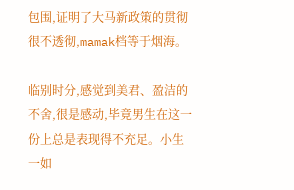包围,证明了大马新政策的贯彻很不透彻,mamak档等于烟海。

临别时分,感觉到美君、盈洁的不舍,很是感动,毕竟男生在这一份上总是表现得不充足。小生一如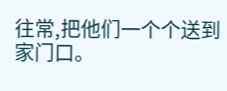往常,把他们一个个送到家门口。